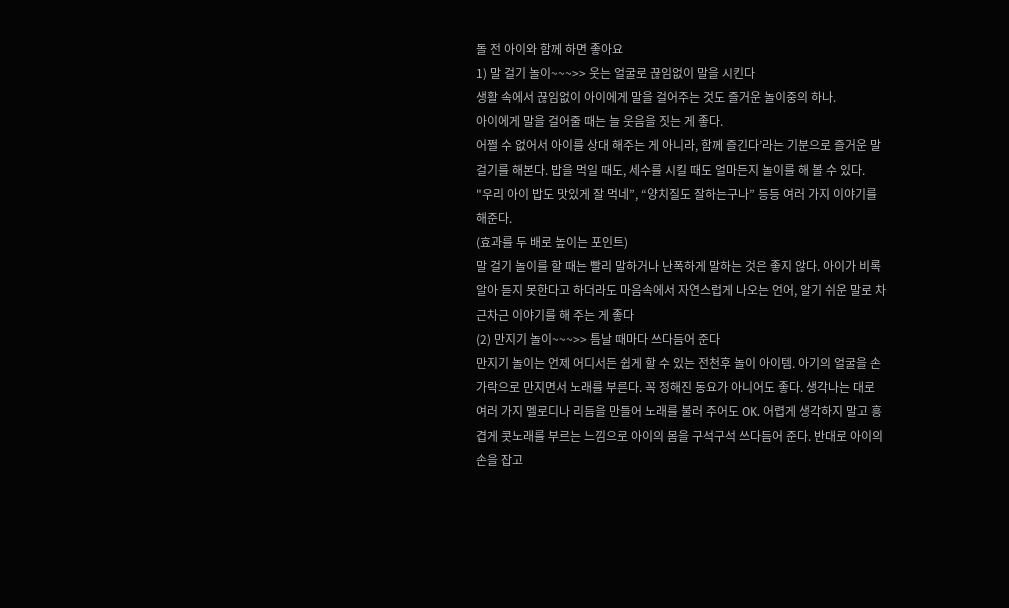돌 전 아이와 함께 하면 좋아요
1) 말 걸기 놀이~~~>> 웃는 얼굴로 끊임없이 말을 시킨다
생활 속에서 끊임없이 아이에게 말을 걸어주는 것도 즐거운 놀이중의 하나.
아이에게 말을 걸어줄 때는 늘 웃음을 짓는 게 좋다.
어쩔 수 없어서 아이를 상대 해주는 게 아니라, 함께 즐긴다’라는 기분으로 즐거운 말걸기를 해본다. 밥을 먹일 때도, 세수를 시킬 때도 얼마든지 놀이를 해 볼 수 있다.
"우리 아이 밥도 맛있게 잘 먹네”, “양치질도 잘하는구나” 등등 여러 가지 이야기를 해준다.
(효과를 두 배로 높이는 포인트)
말 걸기 놀이를 할 때는 빨리 말하거나 난폭하게 말하는 것은 좋지 않다. 아이가 비록 알아 듣지 못한다고 하더라도 마음속에서 자연스럽게 나오는 언어, 알기 쉬운 말로 차근차근 이야기를 해 주는 게 좋다
(2) 만지기 놀이~~~>> 틈날 때마다 쓰다듬어 준다
만지기 놀이는 언제 어디서든 쉽게 할 수 있는 전천후 놀이 아이템. 아기의 얼굴을 손가락으로 만지면서 노래를 부른다. 꼭 정해진 동요가 아니어도 좋다. 생각나는 대로 여러 가지 멜로디나 리듬을 만들어 노래를 불러 주어도 OK. 어렵게 생각하지 말고 흥겹게 콧노래를 부르는 느낌으로 아이의 몸을 구석구석 쓰다듬어 준다. 반대로 아이의 손을 잡고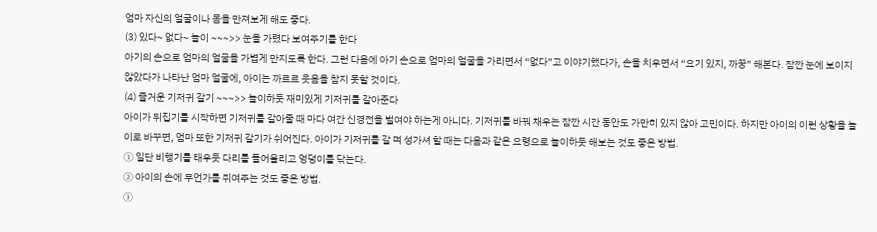엄마 자신의 얼굴이나 몸을 만져보게 해도 좋다.
(3) 있다~ 없다~ 놀이 ~~~>> 눈을 가렸다 보여주기를 한다
아기의 손으로 엄마의 얼굴을 가볍게 만지도록 한다. 그런 다음에 아기 손으로 엄마의 얼굴을 가리면서 “없다”고 이야기했다가, 손을 치우면서 “요기 있지, 까꿍” 해본다. 잠깐 눈에 보이지 않았다가 나타난 엄마 얼굴에, 아이는 까르르 웃음을 참지 못할 것이다.
(4) 즐거운 기저귀 갈기 ~~~>> 놀이하듯 재미있게 기저귀를 갈아준다
아이가 뒤집기를 시작하면 기저귀를 갈아줄 때 마다 여간 신경전을 벌여야 하는게 아니다. 기저귀를 바꿔 채우는 잠깐 시간 동안도 가만히 있지 않아 고민이다. 하지만 아이의 이런 상황을 놀이로 바꾸면, 엄마 또한 기저귀 갈기가 쉬어진다. 아이가 기저귀를 갈 며 성가셔 할 때는 다음과 같은 요령으로 놀이하듯 해보는 것도 좋은 방법.
① 일단 비행기를 태우듯 다리를 들어올리고 엉덩이를 닦는다.
② 아이의 손에 무언가를 쥐여주는 것도 좋은 방법.
③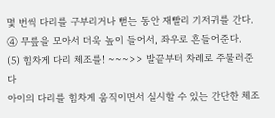몇 번씩 다리를 구부리거나 뻗는 동안 재빨리 기저귀를 간다.
④ 무릎을 모아서 더욱 높이 들어서, 좌우로 흔들어준다.
(5) 힘차게 다리 체조를! ~~~>> 발끝부터 차례로 주물러준다
아이의 다리를 힘차게 움직이면서 실시할 수 있는 간단한 체조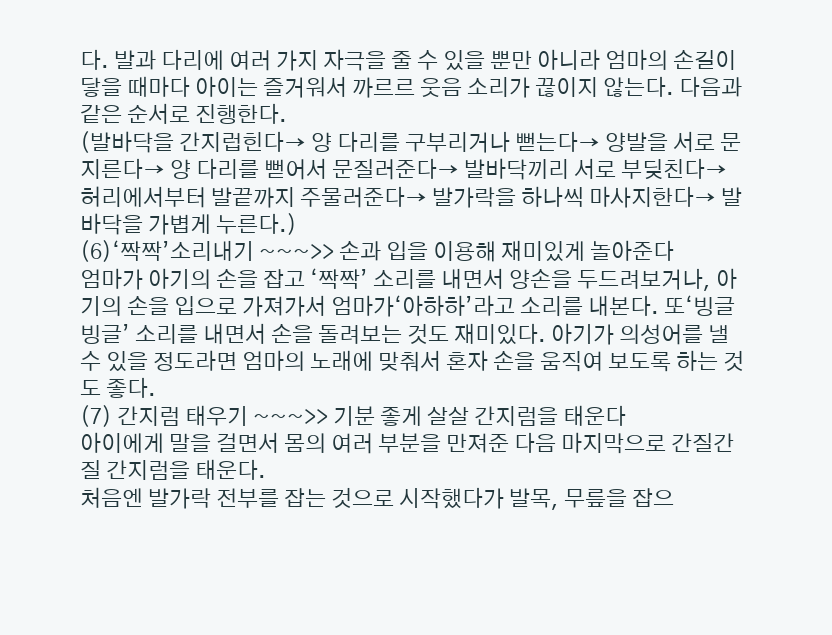다. 발과 다리에 여러 가지 자극을 줄 수 있을 뿐만 아니라 엄마의 손길이 닿을 때마다 아이는 즐거워서 까르르 웃음 소리가 끊이지 않는다. 다음과 같은 순서로 진행한다.
(발바닥을 간지럽힌다→ 양 다리를 구부리거나 뻗는다→ 양발을 서로 문지른다→ 양 다리를 뻗어서 문질러준다→ 발바닥끼리 서로 부딪친다→ 허리에서부터 발끝까지 주물러준다→ 발가락을 하나씩 마사지한다→ 발바닥을 가볍게 누른다.)
(6)‘짝짝’소리내기 ~~~>> 손과 입을 이용해 재미있게 놀아준다
엄마가 아기의 손을 잡고 ‘짝짝’ 소리를 내면서 양손을 두드려보거나, 아기의 손을 입으로 가져가서 엄마가‘아하하’라고 소리를 내본다. 또‘빙글빙글’ 소리를 내면서 손을 돌려보는 것도 재미있다. 아기가 의성어를 낼 수 있을 정도라면 엄마의 노래에 맞춰서 혼자 손을 움직여 보도록 하는 것도 좋다.
(7) 간지럼 태우기 ~~~>> 기분 좋게 살살 간지럼을 태운다
아이에게 말을 걸면서 몸의 여러 부분을 만져준 다음 마지막으로 간질간질 간지럼을 태운다.
처음엔 발가락 전부를 잡는 것으로 시작했다가 발목, 무릎을 잡으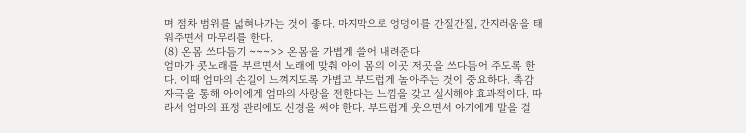며 점차 범위를 넓혀나가는 것이 좋다. 마지막으로 엉덩이를 간질간질, 간지러움을 태워주면서 마무리를 한다.
(8) 온몸 쓰다듬기 ~~~>> 온몸을 가볍게 쓸어 내려준다
엄마가 콧노래를 부르면서 노래에 맞춰 아이 몸의 이곳 저곳을 쓰다듬어 주도록 한다. 이때 엄마의 손길이 느껴지도록 가볍고 부드럽게 놀아주는 것이 중요하다. 촉감 자극을 통해 아이에게 엄마의 사랑을 전한다는 느낌을 갖고 실시해야 효과적이다. 따라서 엄마의 표정 관리에도 신경을 써야 한다. 부드럽게 웃으면서 아기에게 말을 걸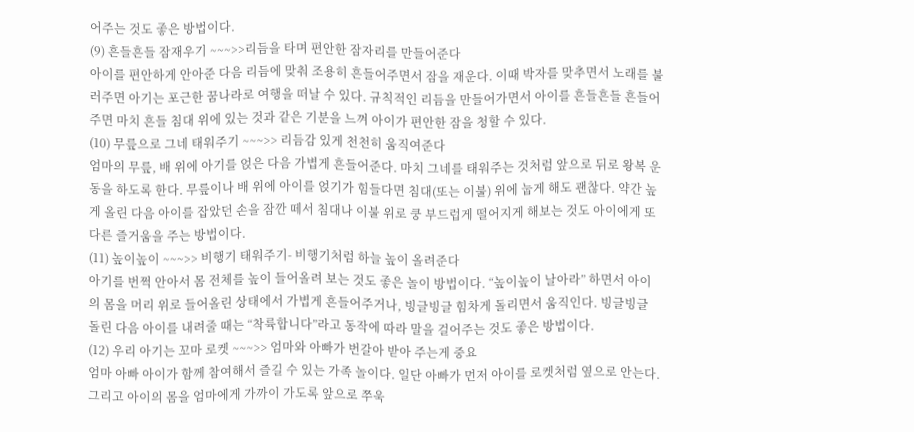어주는 것도 좋은 방법이다.
(9) 흔들흔들 잠재우기 ~~~>>리듬을 타며 편안한 잠자리를 만들어준다
아이를 편안하게 안아준 다음 리듬에 맞춰 조용히 흔들어주면서 잠을 재운다. 이때 박자를 맞추면서 노래를 불러주면 아기는 포근한 꿈나라로 여행을 떠날 수 있다. 규칙적인 리듬을 만들어가면서 아이를 흔들흔들 흔들어주면 마치 흔들 침대 위에 있는 것과 같은 기분을 느껴 아이가 편안한 잠을 청할 수 있다.
(10) 무릎으로 그네 태워주기 ~~~>> 리듬감 있게 천천히 움직여준다
엄마의 무릎, 배 위에 아기를 얹은 다음 가볍게 흔들어준다. 마치 그네를 태워주는 것처럼 앞으로 뒤로 왕복 운동을 하도록 한다. 무릎이나 배 위에 아이를 얹기가 힘들다면 침대(또는 이불) 위에 눕게 해도 괜찮다. 약간 높게 올린 다음 아이를 잡았던 손을 잠깐 떼서 침대나 이불 위로 쿵 부드럽게 떨어지게 해보는 것도 아이에게 또 다른 즐거움을 주는 방법이다.
(11) 높이높이 ~~~>> 비행기 태워주기- 비행기처럼 하늘 높이 올려준다
아기를 번쩍 안아서 몸 전체를 높이 들어올려 보는 것도 좋은 놀이 방법이다. “높이높이 날아라” 하면서 아이의 몸을 머리 위로 들어올린 상태에서 가볍게 흔들어주거나, 빙글빙글 힘차게 돌리면서 움직인다. 빙글빙글 돌린 다음 아이를 내려줄 때는 “착륙합니다”라고 동작에 따라 말을 걸어주는 것도 좋은 방법이다.
(12) 우리 아기는 꼬마 로켓 ~~~>> 엄마와 아빠가 번갈아 받아 주는게 중요
엄마 아빠 아이가 함께 참여해서 즐길 수 있는 가족 놀이다. 일단 아빠가 먼저 아이를 로켓처럼 옆으로 안는다. 그리고 아이의 몸을 엄마에게 가까이 가도록 앞으로 쭈욱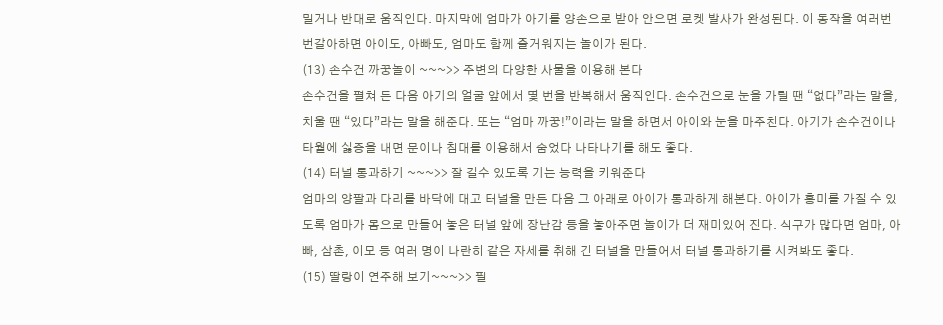밀거나 반대로 움직인다. 마지막에 엄마가 아기를 양손으로 받아 안으면 로켓 발사가 완성된다. 이 동작을 여러번 번갈아하면 아이도, 아빠도, 엄마도 함께 즐거워지는 놀이가 된다.
(13) 손수건 까꿍놀이 ~~~>> 주변의 다양한 사물을 이용해 본다
손수건을 펼쳐 든 다음 아기의 얼굴 앞에서 몇 번을 반복해서 움직인다. 손수건으로 눈을 가릴 땐 “없다”라는 말을, 치울 땐 “있다”라는 말을 해준다. 또는 “엄마 까꿍!”이라는 말을 하면서 아이와 눈을 마주친다. 아기가 손수건이나 타월에 싫증을 내면 문이나 침대를 이용해서 숨었다 나타나기를 해도 좋다.
(14) 터널 통과하기 ~~~>> 잘 길수 있도록 기는 능력을 키워준다
엄마의 양팔과 다리를 바닥에 대고 터널을 만든 다음 그 아래로 아이가 통과하게 해본다. 아이가 흥미를 가질 수 있도록 엄마가 몸으로 만들어 놓은 터널 앞에 장난감 등을 놓아주면 놀이가 더 재미있어 진다. 식구가 많다면 엄마, 아빠, 삼촌, 이모 등 여러 명이 나란히 같은 자세를 취해 긴 터널을 만들어서 터널 통과하기를 시켜봐도 좋다.
(15) 딸랑이 연주해 보기~~~>> 필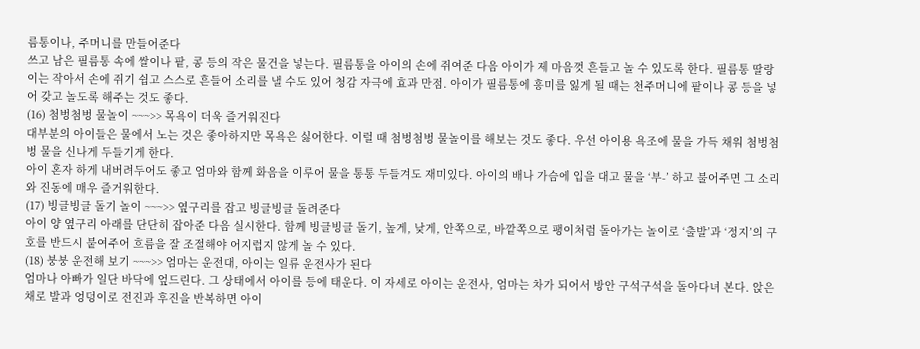름통이나, 주머니를 만들어준다
쓰고 남은 필름통 속에 쌀이나 팥, 콩 등의 작은 물건을 넣는다. 필름통을 아이의 손에 쥐여준 다음 아이가 제 마음껏 흔들고 놀 수 있도록 한다. 필름통 딸랑이는 작아서 손에 쥐기 쉽고 스스로 흔들어 소리를 낼 수도 있어 청감 자극에 효과 만점. 아이가 필름통에 흥미를 잃게 될 때는 천주머니에 팥이나 콩 등을 넣어 갖고 놀도록 해주는 것도 좋다.
(16) 첨벙첨벙 물놀이 ~~~>> 목욕이 더욱 즐거워진다
대부분의 아이들은 물에서 노는 것은 좋아하지만 목욕은 싫어한다. 이럴 때 첨벙첨벙 물놀이를 해보는 것도 좋다. 우선 아이용 욕조에 물을 가득 채워 첨벙첨벙 물을 신나게 두들기게 한다.
아이 혼자 하게 내버려두어도 좋고 엄마와 함께 화음을 이루어 물을 통통 두들겨도 재미있다. 아이의 배나 가슴에 입을 대고 물을 ‘부-’ 하고 불어주면 그 소리와 진동에 매우 즐거워한다.
(17) 빙글빙글 돌기 놀이 ~~~>> 옆구리를 잡고 빙글빙글 돌려준다
아이 양 옆구리 아래를 단단히 잡아준 다음 실시한다. 함께 빙글빙글 돌기, 높게, 낮게, 안쪽으로, 바깥쪽으로 팽이처럼 돌아가는 놀이로 ‘출발’과 ‘정지’의 구호를 반드시 붙여주어 흐름을 잘 조절해야 어지럽지 않게 놀 수 있다.
(18) 붕붕 운전해 보기 ~~~>> 엄마는 운전대, 아이는 일류 운전사가 된다
엄마나 아빠가 일단 바닥에 엎드린다. 그 상태에서 아이를 등에 태운다. 이 자세로 아이는 운전사, 엄마는 차가 되어서 방안 구석구석을 돌아다녀 본다. 앉은 채로 발과 엉덩이로 전진과 후진을 반복하면 아이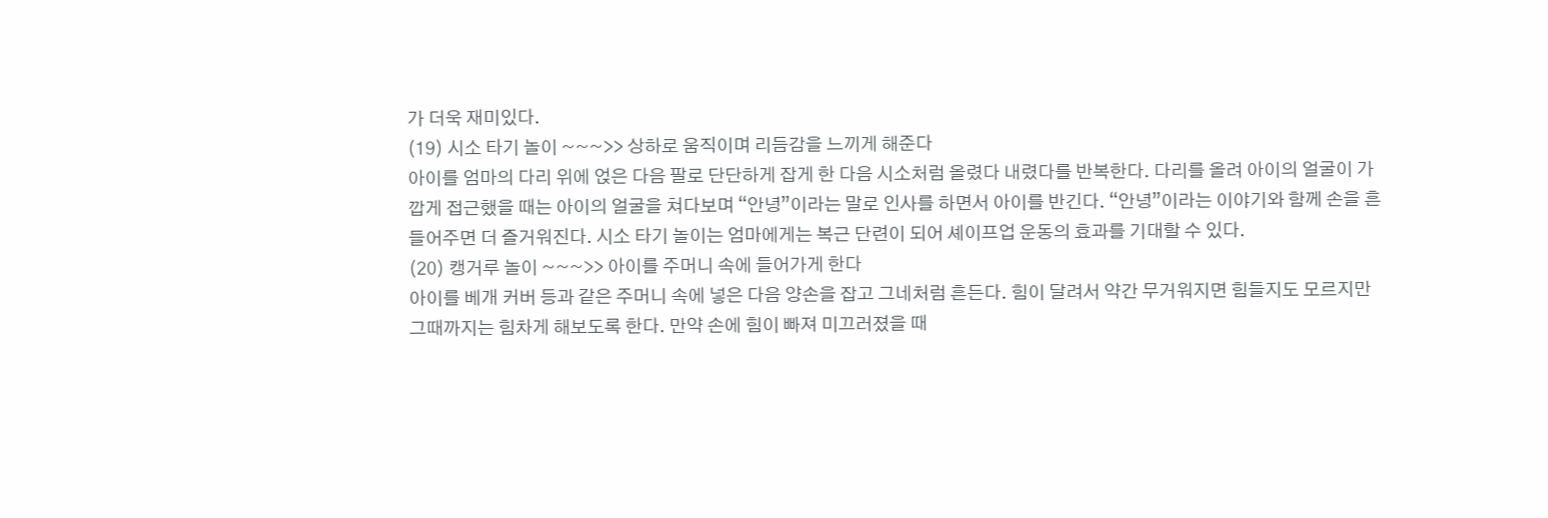가 더욱 재미있다.
(19) 시소 타기 놀이 ~~~>> 상하로 움직이며 리듬감을 느끼게 해준다
아이를 엄마의 다리 위에 얹은 다음 팔로 단단하게 잡게 한 다음 시소처럼 올렸다 내렸다를 반복한다. 다리를 올려 아이의 얼굴이 가깝게 접근했을 때는 아이의 얼굴을 쳐다보며 “안녕”이라는 말로 인사를 하면서 아이를 반긴다. “안녕”이라는 이야기와 함께 손을 흔들어주면 더 즐거워진다. 시소 타기 놀이는 엄마에게는 복근 단련이 되어 셰이프업 운동의 효과를 기대할 수 있다.
(20) 캥거루 놀이 ~~~>> 아이를 주머니 속에 들어가게 한다
아이를 베개 커버 등과 같은 주머니 속에 넣은 다음 양손을 잡고 그네처럼 흔든다. 힘이 달려서 약간 무거워지면 힘들지도 모르지만 그때까지는 힘차게 해보도록 한다. 만약 손에 힘이 빠져 미끄러졌을 때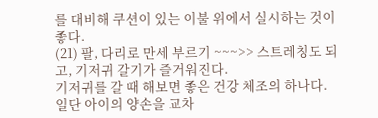를 대비해 쿠션이 있는 이불 위에서 실시하는 것이 좋다.
(21) 팔, 다리로 만세 부르기 ~~~>> 스트레칭도 되고, 기저귀 갈기가 즐거워진다.
기저귀를 갈 때 해보면 좋은 건강 체조의 하나다.
일단 아이의 양손을 교차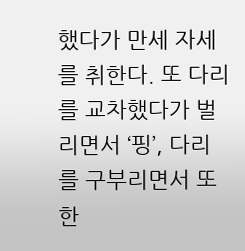했다가 만세 자세를 취한다. 또 다리를 교차했다가 벌리면서 ‘핑’, 다리를 구부리면서 또 한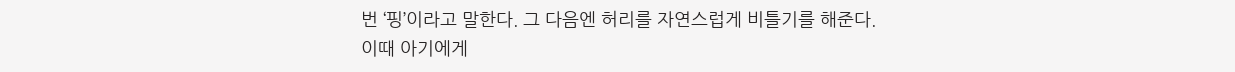번 ‘핑’이라고 말한다. 그 다음엔 허리를 자연스럽게 비틀기를 해준다.
이때 아기에게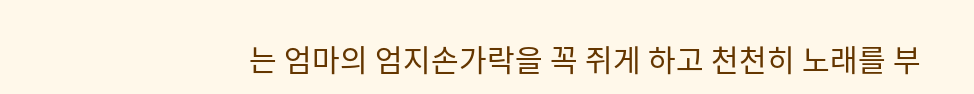는 엄마의 엄지손가락을 꼭 쥐게 하고 천천히 노래를 부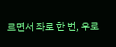르면서 좌로 한 번, 우로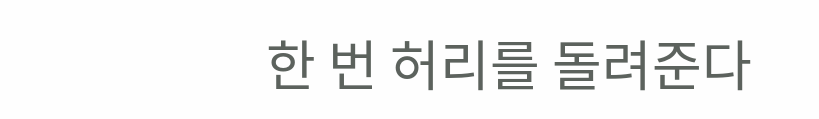한 번 허리를 돌려준다